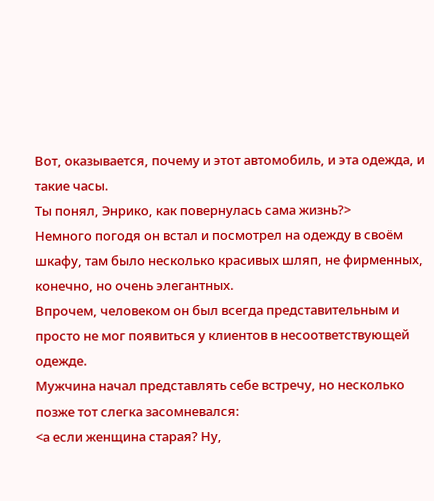Вот, оказывается, почему и этот автомобиль, и эта одежда, и такие часы.
Ты понял, Энрико, как повернулась сама жизнь?>
Немного погодя он встал и посмотрел на одежду в своём шкафу, там было несколько красивых шляп, не фирменных, конечно, но очень элегантных.
Впрочем, человеком он был всегда представительным и просто не мог появиться у клиентов в несоответствующей одежде.
Мужчина начал представлять себе встречу, но несколько позже тот слегка засомневался:
<а если женщина старая? Ну,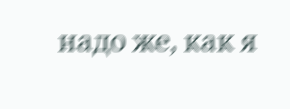надо же, как я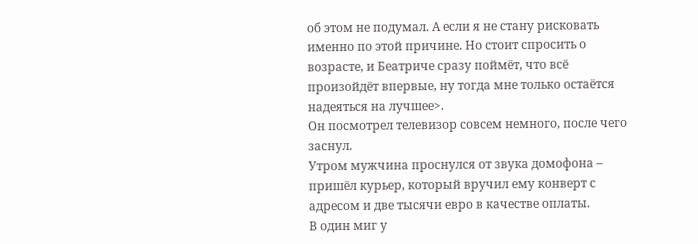об этом не подумал. А если я не стану рисковать именно по этой причине. Но стоит спросить о возрасте, и Беатриче сразу поймёт, что всё произойдёт впервые, ну тогда мне только остаётся надеяться на лучшее>.
Он посмотрел телевизор совсем немного, после чего заснул.
Утром мужчина проснулся от звука домофона – пришёл курьер, который вручил ему конверт с адресом и две тысячи евро в качестве оплаты.
В один миг у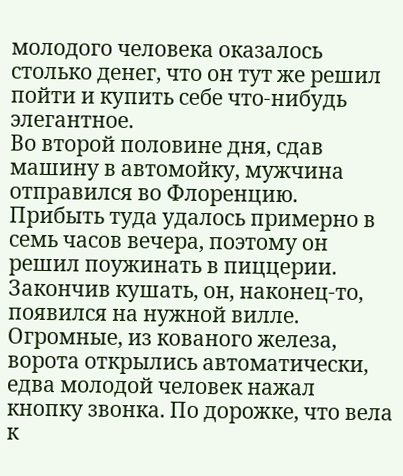молодого человека оказалось столько денег, что он тут же решил пойти и купить себе что-нибудь элегантное.
Во второй половине дня, сдав машину в автомойку, мужчина отправился во Флоренцию.
Прибыть туда удалось примерно в семь часов вечера, поэтому он решил поужинать в пиццерии.
Закончив кушать, он, наконец-то, появился на нужной вилле.
Огромные, из кованого железа, ворота открылись автоматически, едва молодой человек нажал кнопку звонка. По дорожке, что вела к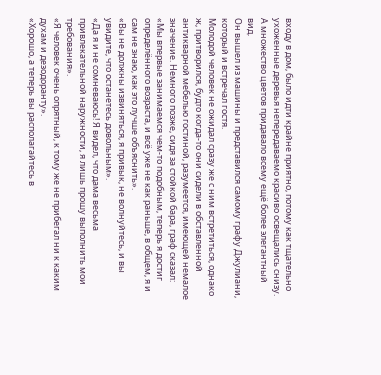входу в дом, было идти крайне приятно, потому как тщательно ухоженные деревья непередаваемо красиво освещались снизу. А множество цветов придавало всему ещё более элегантный вид.
Он вышел из машины и представился самому графу Джулиани, который и встречал гостя.
Молодой человек не ожидал сразу же с ним встретиться, однако ж, притворился, будто когда-то они сидели в обставленной антикварной мебелью гостиной, разумеется, имеющей немалое значение. Немного позже, сидя за стойкой бара, граф сказал: «Мы впервые занимаемся чем-то подобным, теперь я достиг определённого возраста, и всё уже не как раньше, в общем, я и сам не знаю, как это лучше объяснить».
«Вы не должны извиняться, я привык, не волнуйтесь, и вы увидите, что останетесь довольным».
«Да я и не сомневаюсь! Я видел, что дама весьма привлекательной наружности, я лишь прошу выполнить мои требования».
«Я человек очень опрятный, к тому же не прибегал ни к каким духам и дезодоранту».
«Хорошо, а теперь вы располагайтесь в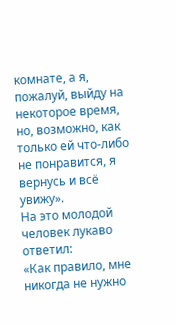комнате, а я, пожалуй, выйду на некоторое время, но, возможно, как только ей что-либо не понравится, я вернусь и всё увижу».
На это молодой человек лукаво ответил:
«Как правило, мне никогда не нужно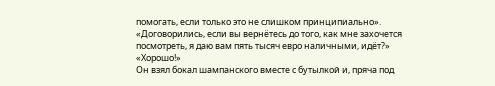помогать, если только это не слишком принципиально».
«Договорились, если вы вернётесь до того, как мне захочется посмотреть, я даю вам пять тысяч евро наличными, идёт?»
«Хорошо!»
Он взял бокал шампанского вместе с бутылкой и, пряча под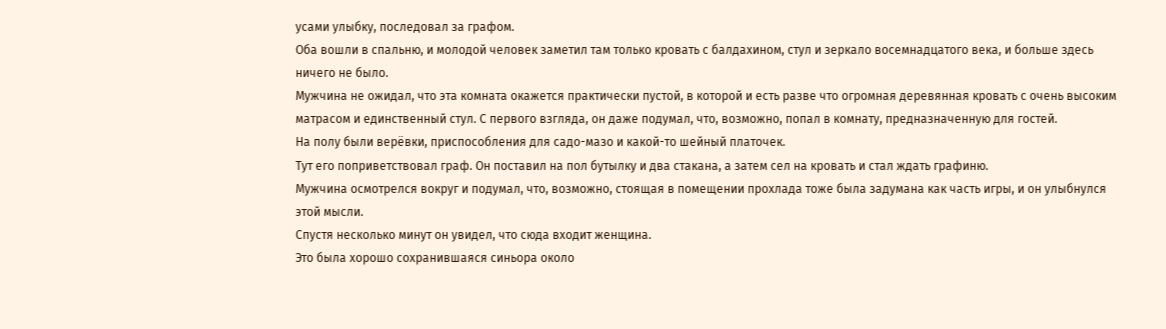усами улыбку, последовал за графом.
Оба вошли в спальню, и молодой человек заметил там только кровать с балдахином, стул и зеркало восемнадцатого века, и больше здесь ничего не было.
Мужчина не ожидал, что эта комната окажется практически пустой, в которой и есть разве что огромная деревянная кровать с очень высоким матрасом и единственный стул. С первого взгляда, он даже подумал, что, возможно, попал в комнату, предназначенную для гостей.
На полу были верёвки, приспособления для садо-мазо и какой-то шейный платочек.
Тут его поприветствовал граф. Он поставил на пол бутылку и два стакана, а затем сел на кровать и стал ждать графиню.
Мужчина осмотрелся вокруг и подумал, что, возможно, стоящая в помещении прохлада тоже была задумана как часть игры, и он улыбнулся этой мысли.
Спустя несколько минут он увидел, что сюда входит женщина.
Это была хорошо сохранившаяся синьора около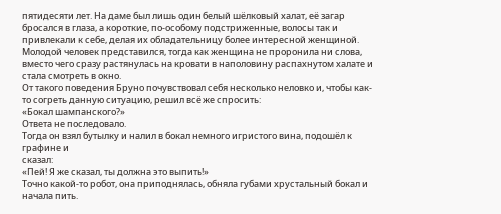пятидесяти лет. На даме был лишь один белый шёлковый халат, её загар бросался в глаза, а короткие, по-особому подстриженные, волосы так и привлекали к себе, делая их обладательницу более интересной женщиной.
Молодой человек представился, тогда как женщина не проронила ни слова, вместо чего сразу растянулась на кровати в наполовину распахнутом халате и стала смотреть в окно.
От такого поведения Бруно почувствовал себя несколько неловко и, чтобы как-то согреть данную ситуацию, решил всё же спросить:
«Бокал шампанского?»
Ответа не последовало.
Тогда он взял бутылку и налил в бокал немного игристого вина, подошёл к графине и
сказал:
«Пей! Я же сказал, ты должна это выпить!»
Точно какой-то робот, она приподнялась, обняла губами хрустальный бокал и начала пить.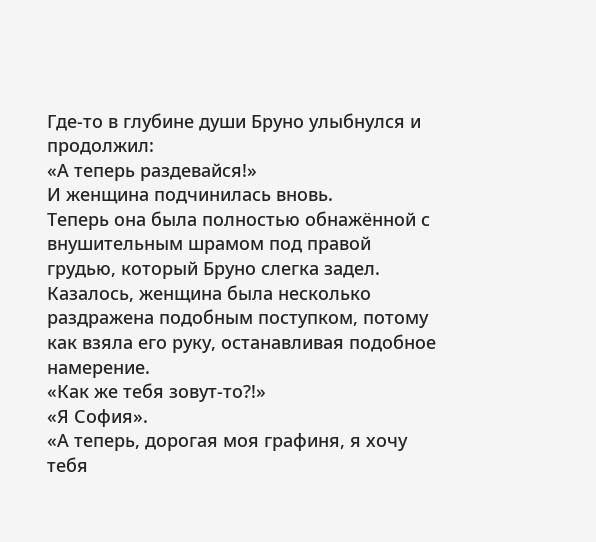Где-то в глубине души Бруно улыбнулся и продолжил:
«А теперь раздевайся!»
И женщина подчинилась вновь.
Теперь она была полностью обнажённой с внушительным шрамом под правой грудью, который Бруно слегка задел.
Казалось, женщина была несколько раздражена подобным поступком, потому как взяла его руку, останавливая подобное намерение.
«Как же тебя зовут-то?!»
«Я София».
«А теперь, дорогая моя графиня, я хочу тебя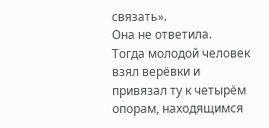связать».
Она не ответила.
Тогда молодой человек взял верёвки и привязал ту к четырём опорам, находящимся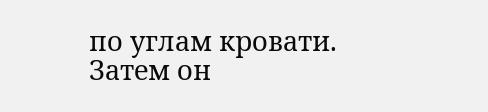по углам кровати.
Затем он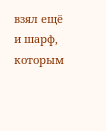взял ещё и шарф, которым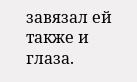завязал ей также и глаза.